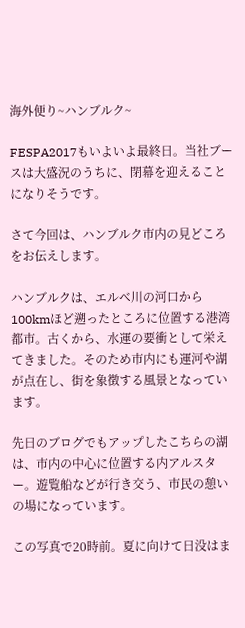海外便り~ハンブルク~

FESPA2017もいよいよ最終日。当社ブースは大盛況のうちに、閉幕を迎えることになりそうです。

さて今回は、ハンブルク市内の見どころをお伝えします。

ハンブルクは、エルベ川の河口から100kmほど遡ったところに位置する港湾都市。古くから、水運の要衝として栄えてきました。そのため市内にも運河や湖が点在し、街を象徴する風景となっています。

先日のブログでもアップしたこちらの湖は、市内の中心に位置する内アルスター。遊覧船などが行き交う、市民の憩いの場になっています。

この写真で20時前。夏に向けて日没はま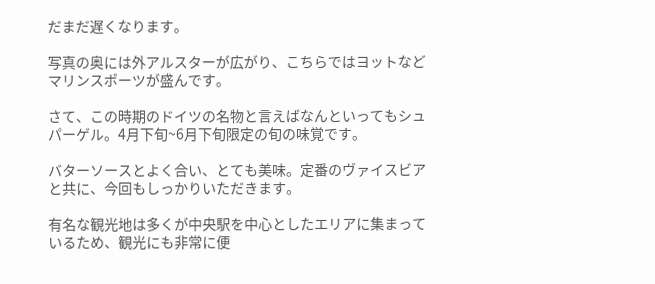だまだ遅くなります。

写真の奥には外アルスターが広がり、こちらではヨットなどマリンスポーツが盛んです。

さて、この時期のドイツの名物と言えばなんといってもシュパーゲル。4月下旬~6月下旬限定の旬の味覚です。

バターソースとよく合い、とても美味。定番のヴァイスビアと共に、今回もしっかりいただきます。

有名な観光地は多くが中央駅を中心としたエリアに集まっているため、観光にも非常に便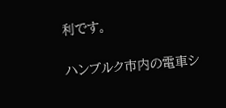利です。

ハンブルク市内の電車シ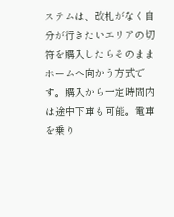ステムは、改札がなく自分が行きたいエリアの切符を購入したらそのままホームへ向かう方式です。購入から一定時間内は途中下車も可能。電車を乗り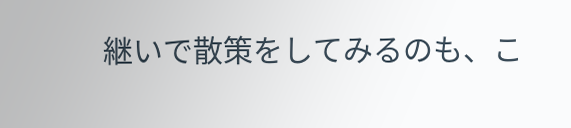継いで散策をしてみるのも、こ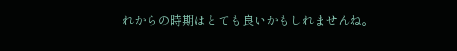れからの時期はとても良いかもしれませんね。